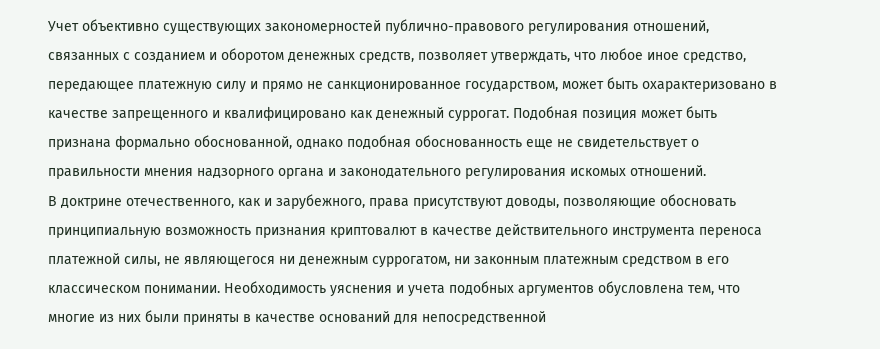Учет объективно существующих закономерностей публично-правового регулирования отношений, связанных с созданием и оборотом денежных средств, позволяет утверждать, что любое иное средство, передающее платежную силу и прямо не санкционированное государством, может быть охарактеризовано в качестве запрещенного и квалифицировано как денежный суррогат. Подобная позиция может быть признана формально обоснованной, однако подобная обоснованность еще не свидетельствует о правильности мнения надзорного органа и законодательного регулирования искомых отношений.
В доктрине отечественного, как и зарубежного, права присутствуют доводы, позволяющие обосновать принципиальную возможность признания криптовалют в качестве действительного инструмента переноса платежной силы, не являющегося ни денежным суррогатом, ни законным платежным средством в его классическом понимании. Необходимость уяснения и учета подобных аргументов обусловлена тем, что многие из них были приняты в качестве оснований для непосредственной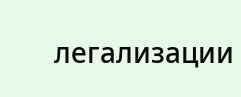легализации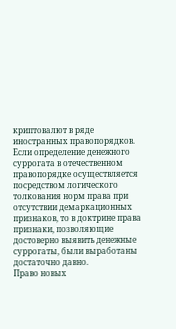криптовалют в ряде иностранных правопорядков.
Если определение денежного суррогата в отечественном правопорядке осуществляется посредством логического толкования норм права при отсутствии демаркационных признаков, то в доктрине права признаки, позволяющие достоверно выявить денежные суррогаты, были выработаны достаточно давно.
Право новых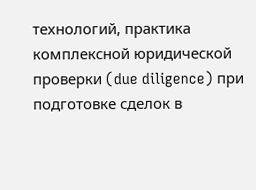технологий, практика комплексной юридической проверки (due diligence) при подготовке сделок в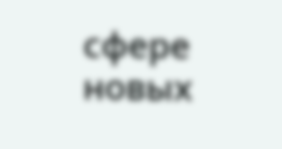сфере новых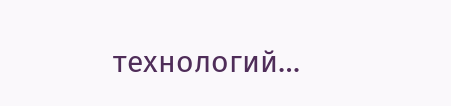технологий…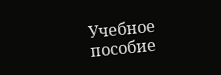Учебное пособие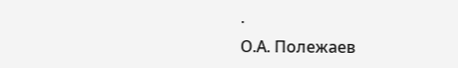·
О.А. Полежаев